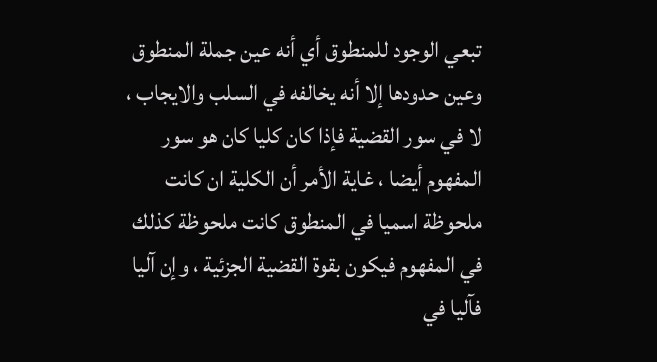تبعي الوجود للمنطوق أي أنه عين جملة المنطوق وعين حدودها إلا أنه يخالفه في السلب والايجاب ، لا في سور القضية فإذا كان كليا كان هو سور المفهوم أيضا ، غاية الأمر أن الكلية ان كانت ملحوظة اسميا في المنطوق كانت ملحوظة كذلك في المفهوم فيكون بقوة القضية الجزئية ، وإن آليا فآليا في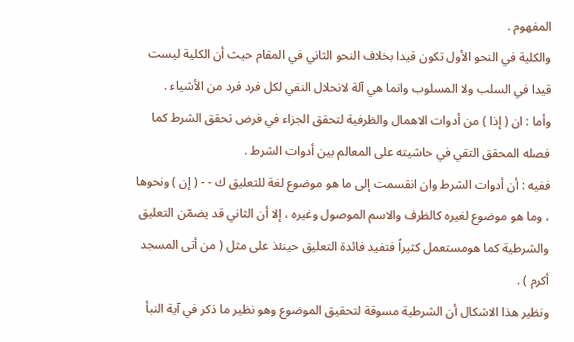المفهوم .
والكلية في النحو الأول تكون قيدا بخلاف النحو الثاني في المقام حيث أن الكلية ليست قيدا في السلب ولا المسلوب وانما هي آلة لانحلال النفي لكل فرد فرد من الأشياء .
وأما : ان ( إذا ) من أدوات الاهمال والظرفية لتحقق الجزاء في فرض تحقق الشرط كما فصله المحقق التقي في حاشيته على المعالم بين أدوات الشرط .
ففيه : أن أدوات الشرط وان انقسمت إلى ما هو موضوع لغة للتعليق ك - - ( إن ) ونحوها ، وما هو موضوع لغيره كالظرف والاسم الموصول وغيره ، إلا أن الثاني قد يضمّن التعليق والشرطية كما هومستعمل كثيراً فتفيد فائدة التعليق حينئذ على مثل ( من أتى المسجد أكرم ) .
ونظير هذا الاشكال أن الشرطية مسوقة لتحقيق الموضوع وهو نظير ما ذكر في آية النبأ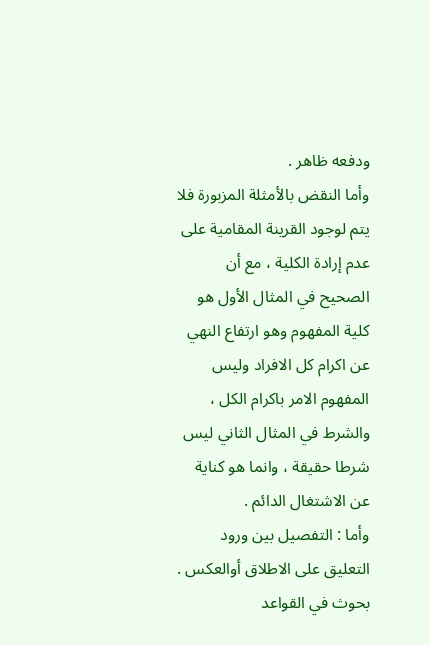ودفعه ظاهر .
وأما النقض بالأمثلة المزبورة فلا يتم لوجود القرينة المقامية على عدم إرادة الكلية ، مع أن الصحيح في المثال الأول هو كلية المفهوم وهو ارتفاع النهي عن اكرام كل الافراد وليس المفهوم الامر باكرام الكل ، والشرط في المثال الثاني ليس شرطا حقيقة ، وانما هو كناية عن الاشتغال الدائم .
وأما : التفصيل بين ورود التعليق على الاطلاق أوالعكس .
بحوث في القواعد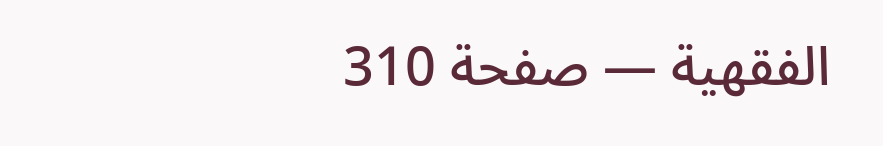الفقهية — صفحة 310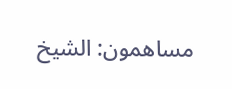مساهمون: الشيخ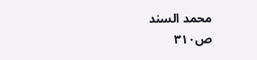محمد السند
ص٣١٠